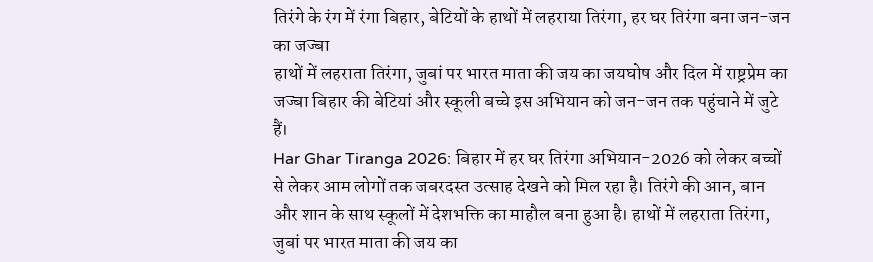तिरंगे के रंग में रंगा बिहार, बेटियों के हाथों में लहराया तिरंगा, हर घर तिरंगा बना जन-जन का जज्बा
हाथों में लहराता तिरंगा, जुबां पर भारत माता की जय का जयघोष और दिल में राष्ट्रप्रेम का जज्बा बिहार की बेटियां और स्कूली बच्चे इस अभियान को जन-जन तक पहुंचाने में जुटे हैं।
Har Ghar Tiranga 2026: बिहार में हर घर तिरंगा अभियान-2026 को लेकर बच्चों से लेकर आम लोगों तक जबरदस्त उत्साह देखने को मिल रहा है। तिरंगे की आन, बान और शान के साथ स्कूलों में देशभक्ति का माहौल बना हुआ है। हाथों में लहराता तिरंगा, जुबां पर भारत माता की जय का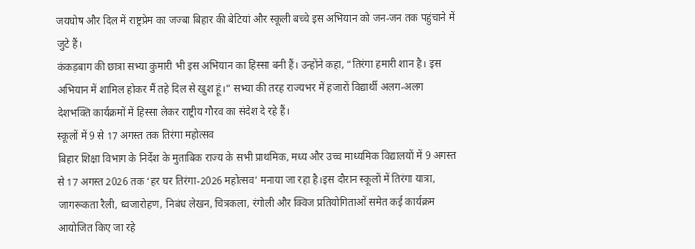जयघोष और दिल में राष्ट्रप्रेम का जज्बा बिहार की बेटियां और स्कूली बच्चे इस अभियान को जन-जन तक पहुंचाने में जुटे हैं।
कंकड़बाग की छात्रा सभ्या कुमारी भी इस अभियान का हिस्सा बनी हैं। उन्होंने कहा, “तिरंगा हमारी शान है। इस अभियान में शामिल होकर मैं तहे दिल से खुश हूं।” सभ्या की तरह राज्यभर में हजारों विद्यार्थी अलग-अलग देशभक्ति कार्यक्रमों में हिस्सा लेकर राष्ट्रीय गौरव का संदेश दे रहे हैं।
स्कूलों में 9 से 17 अगस्त तक तिरंगा महोत्सव
बिहार शिक्षा विभाग के निर्देश के मुताबिक राज्य के सभी प्राथमिक, मध्य और उच्च माध्यमिक विद्यालयों में 9 अगस्त से 17 अगस्त 2026 तक ‘हर घर तिरंगा-2026 महोत्सव’ मनाया जा रहा है।इस दौरान स्कूलों में तिरंगा यात्रा, जागरूकता रैली, ध्वजारोहण, निबंध लेखन, चित्रकला, रंगोली और क्विज प्रतियोगिताओं समेत कई कार्यक्रम आयोजित किए जा रहे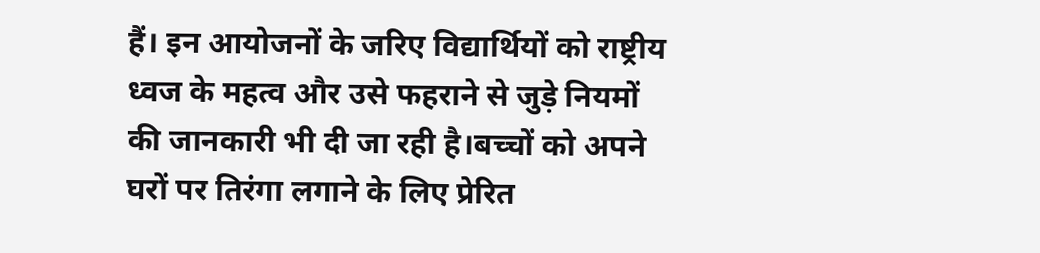हैं। इन आयोजनों के जरिए विद्यार्थियों को राष्ट्रीय ध्वज के महत्व और उसे फहराने से जुड़े नियमों की जानकारी भी दी जा रही है।बच्चों को अपने घरों पर तिरंगा लगाने के लिए प्रेरित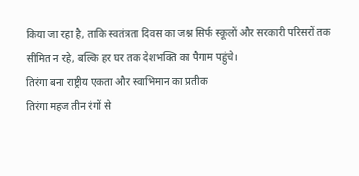किया जा रहा है, ताकि स्वतंत्रता दिवस का जश्न सिर्फ स्कूलों और सरकारी परिसरों तक सीमित न रहे, बल्कि हर घर तक देशभक्ति का पैगाम पहुंचे।
तिरंगा बना राष्ट्रीय एकता और स्वाभिमान का प्रतीक
तिरंगा महज तीन रंगों से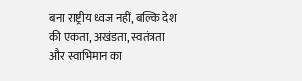बना राष्ट्रीय ध्वज नहीं, बल्कि देश की एकता, अखंडता, स्वतंत्रता और स्वाभिमान का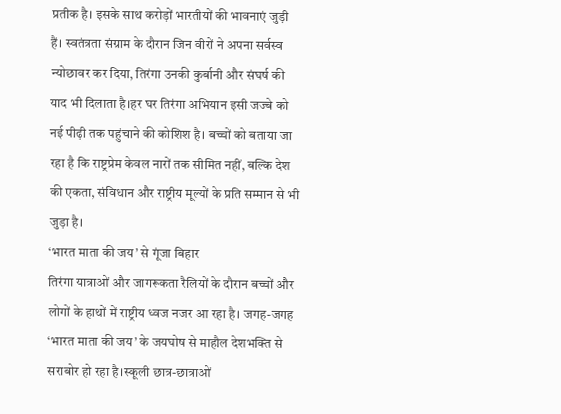प्रतीक है। इसके साथ करोड़ों भारतीयों की भावनाएं जुड़ी हैं। स्वतंत्रता संग्राम के दौरान जिन वीरों ने अपना सर्वस्व न्योछावर कर दिया, तिरंगा उनकी कुर्बानी और संघर्ष की याद भी दिलाता है।हर घर तिरंगा अभियान इसी जज्बे को नई पीढ़ी तक पहुंचाने की कोशिश है। बच्चों को बताया जा रहा है कि राष्ट्रप्रेम केवल नारों तक सीमित नहीं, बल्कि देश की एकता, संविधान और राष्ट्रीय मूल्यों के प्रति सम्मान से भी जुड़ा है।
‘भारत माता की जय’ से गूंजा बिहार
तिरंगा यात्राओं और जागरूकता रैलियों के दौरान बच्चों और लोगों के हाथों में राष्ट्रीय ध्वज नजर आ रहा है। जगह-जगह ‘भारत माता की जय’ के जयघोष से माहौल देशभक्ति से सराबोर हो रहा है।स्कूली छात्र-छात्राओं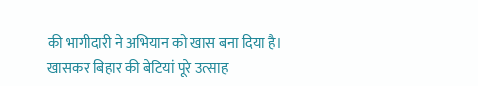की भागीदारी ने अभियान को खास बना दिया है। खासकर बिहार की बेटियां पूरे उत्साह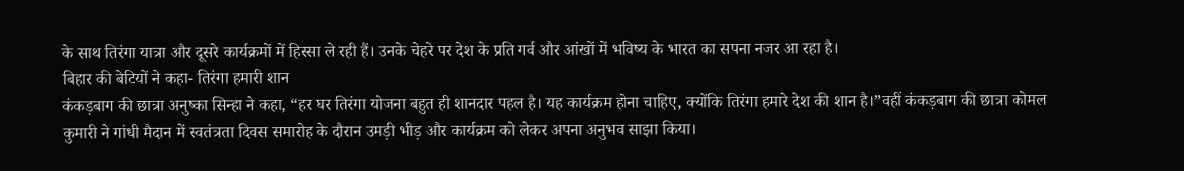के साथ तिरंगा यात्रा और दूसरे कार्यक्रमों में हिस्सा ले रही हैं। उनके चेहरे पर देश के प्रति गर्व और आंखों में भविष्य के भारत का सपना नजर आ रहा है।
बिहार की बेटियों ने कहा- तिरंगा हमारी शान
कंकड़बाग की छात्रा अनुष्का सिन्हा ने कहा, “हर घर तिरंगा योजना बहुत ही शानदार पहल है। यह कार्यक्रम होना चाहिए, क्योंकि तिरंगा हमारे देश की शान है।”वहीं कंकड़बाग की छात्रा कोमल कुमारी ने गांधी मैदान में स्वतंत्रता दिवस समारोह के दौरान उमड़ी भीड़ और कार्यक्रम को लेकर अपना अनुभव साझा किया।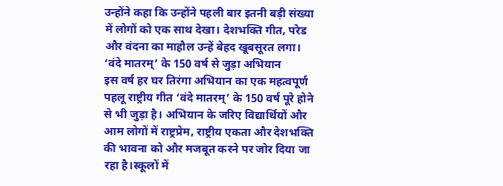उन्होंने कहा कि उन्होंने पहली बार इतनी बड़ी संख्या में लोगों को एक साथ देखा। देशभक्ति गीत, परेड और वंदना का माहौल उन्हें बेहद खूबसूरत लगा।
‘वंदे मातरम्’ के 150 वर्ष से जुड़ा अभियान
इस वर्ष हर घर तिरंगा अभियान का एक महत्वपूर्ण पहलू राष्ट्रीय गीत ‘वंदे मातरम्’ के 150 वर्ष पूरे होने से भी जुड़ा है। अभियान के जरिए विद्यार्थियों और आम लोगों में राष्ट्रप्रेम, राष्ट्रीय एकता और देशभक्ति की भावना को और मजबूत करने पर जोर दिया जा रहा है।स्कूलों में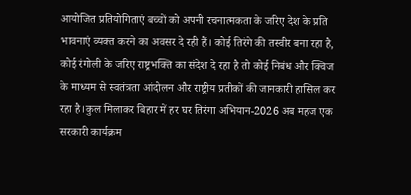आयोजित प्रतियोगिताएं बच्चों को अपनी रचनात्मकता के जरिए देश के प्रति भावनाएं व्यक्त करने का अवसर दे रही हैं। कोई तिरंगे की तस्वीर बना रहा है, कोई रंगोली के जरिए राष्ट्रभक्ति का संदेश दे रहा है तो कोई निबंध और क्विज के माध्यम से स्वतंत्रता आंदोलन और राष्ट्रीय प्रतीकों की जानकारी हासिल कर रहा है।कुल मिलाकर बिहार में हर घर तिरंगा अभियान-2026 अब महज एक सरकारी कार्यक्रम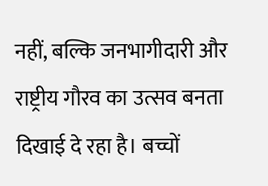नहीं, बल्कि जनभागीदारी और राष्ट्रीय गौरव का उत्सव बनता दिखाई दे रहा है। बच्चों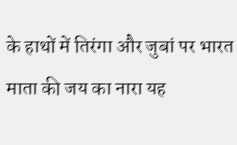के हाथों में तिरंगा और जुबां पर भारत माता की जय का नारा यह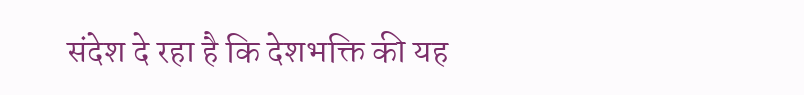संदेश दे रहा है कि देशभक्ति की यह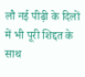लौ नई पीढ़ी के दिलों में भी पूरी शिद्दत के साथ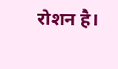रोशन है।